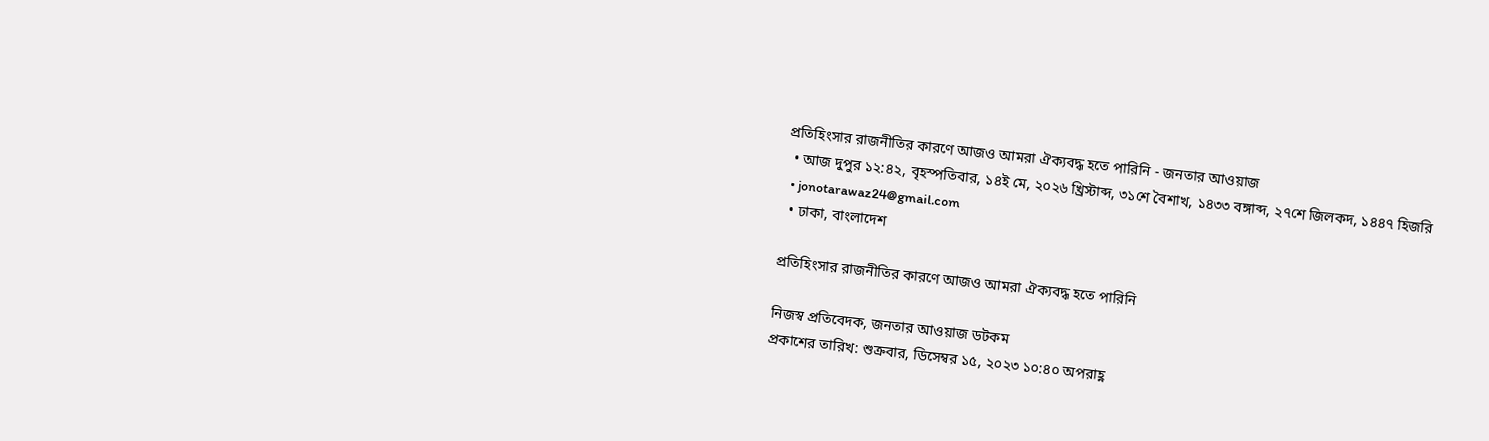প্রতিহিংসার রাজনীতির কারণে আজও আমরা ঐক্যবদ্ধ হতে পারিনি - জনতার আওয়াজ
  • আজ দুপুর ১২:৪২, বৃহস্পতিবার, ১৪ই মে, ২০২৬ খ্রিস্টাব্দ, ৩১শে বৈশাখ, ১৪৩৩ বঙ্গাব্দ, ২৭শে জিলকদ, ১৪৪৭ হিজরি
  • jonotarawaz24@gmail.com
  • ঢাকা, বাংলাদেশ

প্রতিহিংসার রাজনীতির কারণে আজও আমরা ঐক্যবদ্ধ হতে পারিনি

নিজস্ব প্রতিবেদক, জনতার আওয়াজ ডটকম
প্রকাশের তারিখ: শুক্রবার, ডিসেম্বর ১৫, ২০২৩ ১০:৪০ অপরাহ্ণ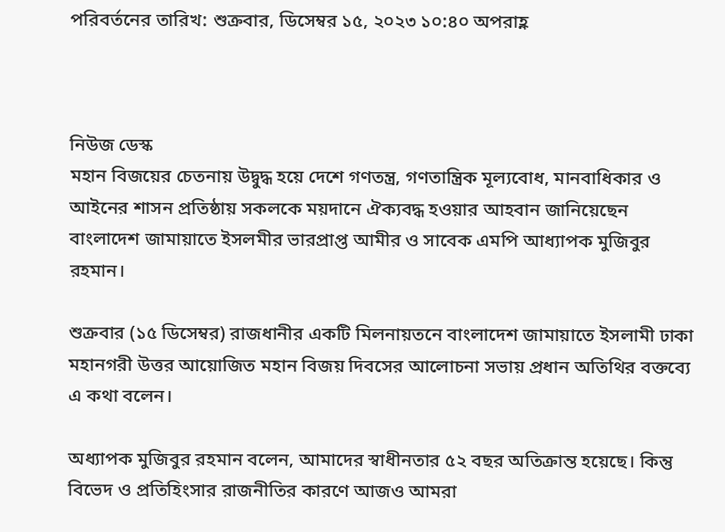পরিবর্তনের তারিখ: শুক্রবার, ডিসেম্বর ১৫, ২০২৩ ১০:৪০ অপরাহ্ণ



নিউজ ডেস্ক
মহান বিজয়ের চেতনায় উদ্বুদ্ধ হয়ে দেশে গণতন্ত্র, গণতান্ত্রিক মূল্যবোধ, মানবাধিকার ও আইনের শাসন প্রতিষ্ঠায় সকলকে ময়দানে ঐক্যবদ্ধ হওয়ার আহবান জানিয়েছেন বাংলাদেশ জামায়াতে ইসলমীর ভারপ্রাপ্ত আমীর ও সাবেক এমপি আধ্যাপক মুজিবুর রহমান।

শুক্রবার (১৫ ডিসেম্বর) রাজধানীর একটি মিলনায়তনে বাংলাদেশ জামায়াতে ইসলামী ঢাকা মহানগরী উত্তর আয়োজিত মহান বিজয় দিবসের আলোচনা সভায় প্রধান অতিথির বক্তব্যে এ কথা বলেন।

অধ্যাপক মুজিবুর রহমান বলেন, আমাদের স্বাধীনতার ৫২ বছর অতিক্রান্ত হয়েছে। কিন্তু বিভেদ ও প্রতিহিংসার রাজনীতির কারণে আজও আমরা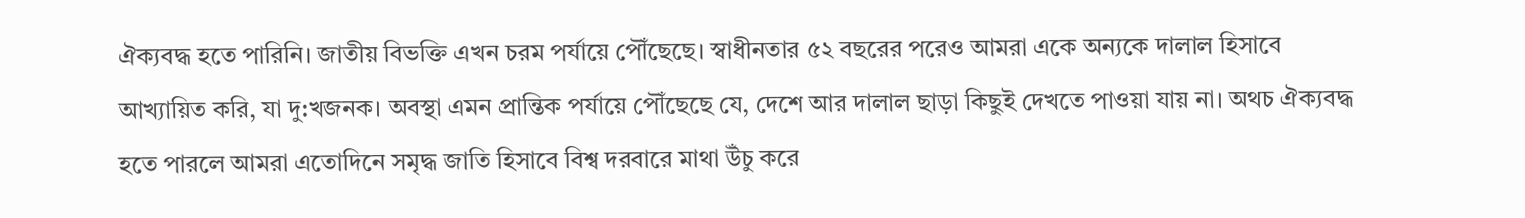ঐক্যবদ্ধ হতে পারিনি। জাতীয় বিভক্তি এখন চরম পর্যায়ে পৌঁছেছে। স্বাধীনতার ৫২ বছরের পরেও আমরা একে অন্যকে দালাল হিসাবে আখ্যায়িত করি, যা দু:খজনক। অবস্থা এমন প্রান্তিক পর্যায়ে পৌঁছেছে যে, দেশে আর দালাল ছাড়া কিছুই দেখতে পাওয়া যায় না। অথচ ঐক্যবদ্ধ হতে পারলে আমরা এতোদিনে সমৃদ্ধ জাতি হিসাবে বিশ্ব দরবারে মাথা উঁচু করে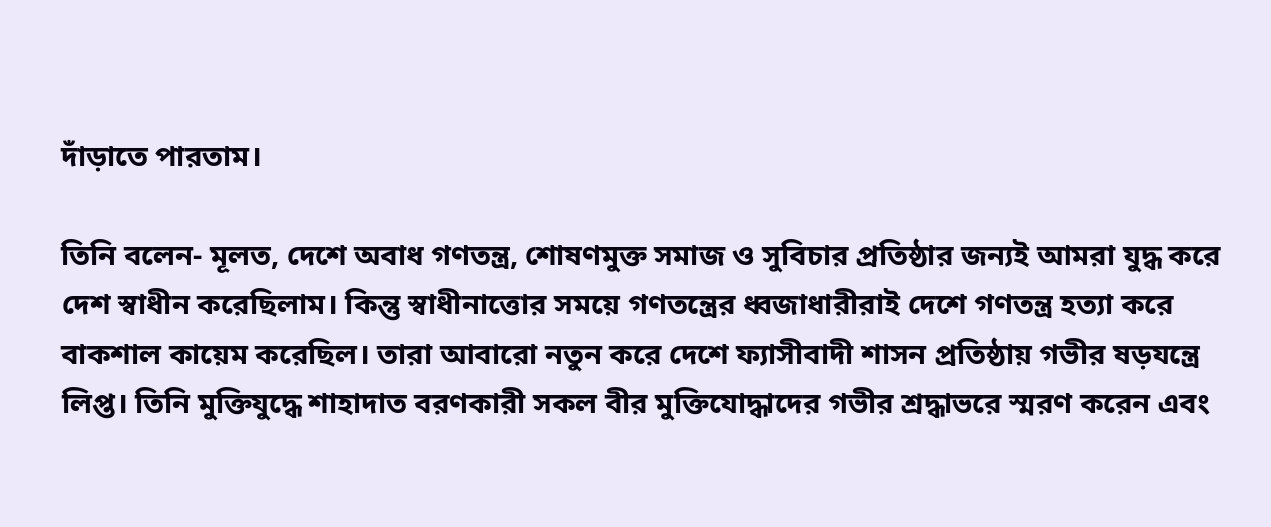দাঁড়াতে পারতাম।

তিনি বলেন- মূলত, দেশে অবাধ গণতন্ত্র, শোষণমুক্ত সমাজ ও সুবিচার প্রতিষ্ঠার জন্যই আমরা যুদ্ধ করে দেশ স্বাধীন করেছিলাম। কিন্তু স্বাধীনাত্তোর সময়ে গণতন্ত্রের ধ্বজাধারীরাই দেশে গণতন্ত্র হত্যা করে বাকশাল কায়েম করেছিল। তারা আবারো নতুন করে দেশে ফ্যাসীবাদী শাসন প্রতিষ্ঠায় গভীর ষড়যন্ত্রে লিপ্ত। তিনি মুক্তিযুদ্ধে শাহাদাত বরণকারী সকল বীর মুক্তিযোদ্ধাদের গভীর শ্রদ্ধাভরে স্মরণ করেন এবং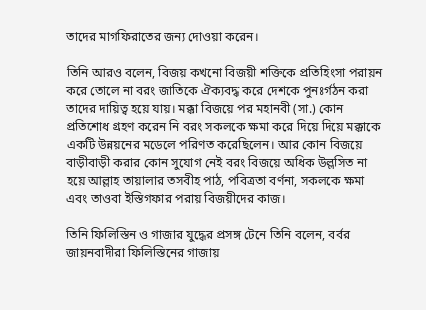তাদের মাগফিরাতের জন্য দোওয়া করেন।

তিনি আরও বলেন, বিজয় কখনো বিজয়ী শক্তিকে প্রতিহিংসা পরায়ন করে তোলে না বরং জাতিকে ঐক্যবদ্ধ করে দেশকে পুনঃর্গঠন করা তাদের দায়িত্ব হয়ে যায়। মক্কা বিজয়ে পর মহানবী (সা.) কোন প্রতিশোধ গ্রহণ করেন নি বরং সকলকে ক্ষমা করে দিয়ে দিয়ে মক্কাকে একটি উন্নয়নের মডেলে পরিণত করেছিলেন। আর কোন বিজয়ে বাড়ীবাড়ী করার কোন সুযোগ নেই বরং বিজয়ে অধিক উল্লসিত না হয়ে আল্লাহ তায়ালার তসবীহ পাঠ, পবিত্রতা বর্ণনা, সকলকে ক্ষমা এবং তাওবা ইস্তিগফার পরায় বিজয়ীদের কাজ।

তিনি ফিলিস্তিন ও গাজার যুদ্ধের প্রসঙ্গ টেনে তিনি বলেন, বর্বর জায়নবাদীরা ফিলিস্তিনের গাজায়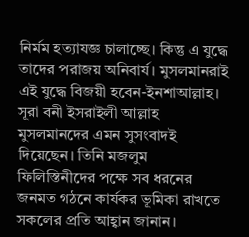নির্মম হত্যাযজ্ঞ চালাচ্ছে। কিন্তু এ যুদ্ধে তাদের পরাজয় অনিবার্য। মুসলমানরাই এই যুদ্ধে বিজয়ী হবেন-ইনশাআল্লাহ। সূরা বনী ইসরাইলী আল্লাহ মুসলমানদের এমন সুসংবাদই দিয়েছেন। তিনি মজলুম ফিলিস্তিনীদের পক্ষে সব ধরনের জনমত গঠনে কার্যকর ভূমিকা রাখতে সকলের প্রতি আহ্বান জানান।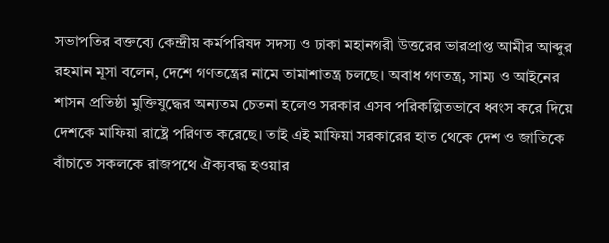সভাপতির বক্তব্যে কেন্দ্রীয় কর্মপরিষদ সদস্য ও ঢাকা মহানগরী উত্তরের ভারপ্রাপ্ত আমীর আব্দুর রহমান মূসা বলেন, দেশে গণতন্ত্রের নামে তামাশাতন্ত্র চলছে। অবাধ গণতন্ত্র, সাম্য ও আইনের শাসন প্রতিষ্ঠা মুক্তিযুদ্ধের অন্যতম চেতনা হলেও সরকার এসব পরিকল্পিতভাবে ধ্বংস করে দিয়ে দেশকে মাফিয়া রাষ্ট্রে পরিণত করেছে। তাই এই মাফিয়া সরকারের হাত থেকে দেশ ও জাতিকে বাঁচাতে সকলকে রাজপথে ঐক্যবদ্ধ হওয়ার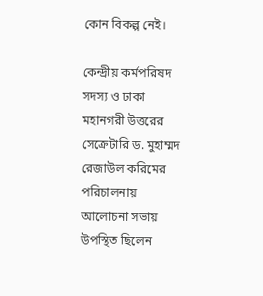কোন বিকল্প নেই।

কেন্দ্রীয় কর্মপরিষদ সদস্য ও ঢাকা মহানগরী উত্তরের সেক্রেটারি ড. মুহাম্মদ রেজাউল করিমের পরিচালনায় আলোচনা সভায় উপস্থিত ছিলেন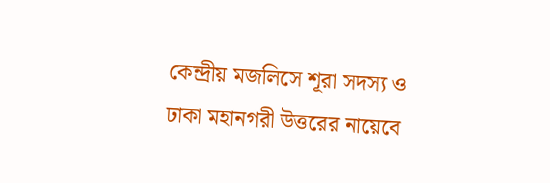কেন্দ্রীয় মজলিসে শূরা সদস্য ও ঢাকা মহানগরী উত্তরের নায়েবে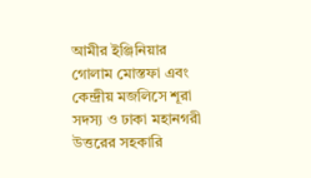আমীর ইঞ্জিনিয়ার গোলাম মোস্তফা এবং কেন্দ্রীয় মজলিসে শূরা সদস্য ও ঢাকা মহানগরী উত্তরের সহকারি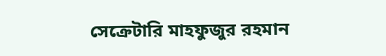সেক্রেটারি মাহফুজুর রহমান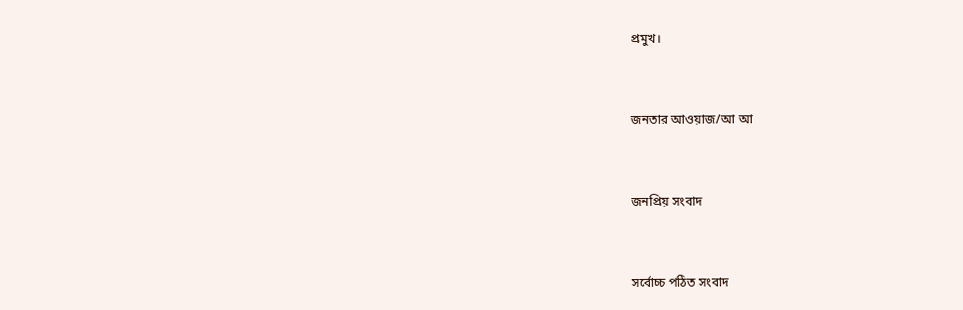প্রমুখ।



জনতার আওয়াজ/আ আ



জনপ্রিয় সংবাদ



সর্বোচ্চ পঠিত সংবাদ